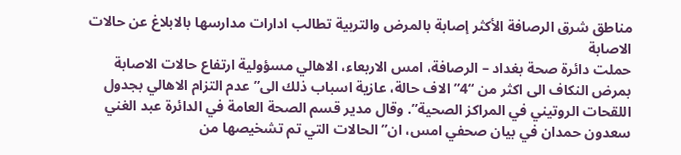مناطق شرق الرصافة الأكثر إصابة بالمرض والتربية تطالب ادارات مدارسها بالابلاغ عن حالات الاصابة
حملت دائرة صحة بغداد – الرصافة، امس الاربعاء، الاهالي مسؤولية ارتفاع حالات الاصابة بمرض النكاف الى اكثر من “4” الاف حالة، عازية اسباب ذلك الى” عدم التزام الاهالي بجدول اللقحات الروتيني في المراكز الصحية”. وقال مدير قسم الصحة العامة في الدائرة عبد الغني سعدون حمدان في بيان صحفي امس، ان” الحالات التي تم تشخيصها من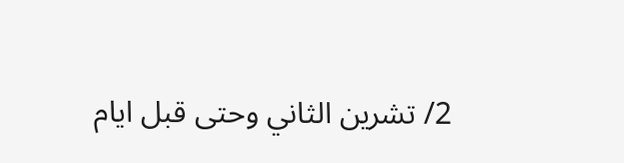2/ تشرين الثاني وحتى قبل ايام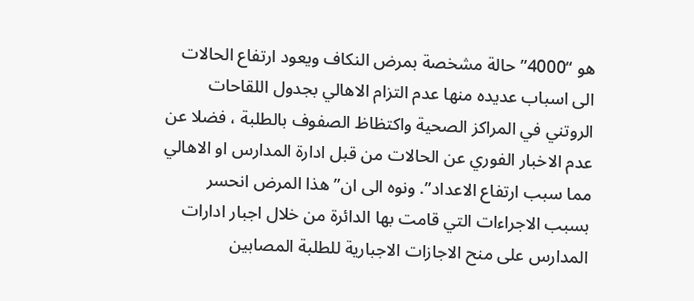هو “4000” حالة مشخصة بمرض النكاف ويعود ارتفاع الحالات الى اسباب عديده منها عدم التزام الاهالي بجدول اللقاحات الروتني في المراكز الصحية واكتظاظ الصفوف بالطلبة ، فضلا عن عدم الاخبار الفوري عن الحالات من قبل ادارة المدارس او الاهالي مما سبب ارتفاع الاعداد”. ونوه الى ان” هذا المرض انحسر بسبب الاجراءات التي قامت بها الدائرة من خلال اجبار ادارات المدارس على منح الاجازات الاجبارية للطلبة المصابين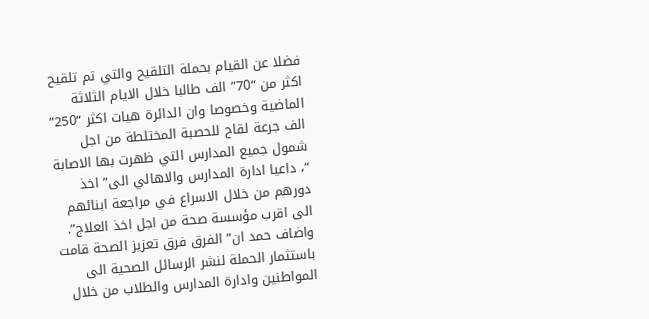فضلا عن القيام بحملة التلقيح والتي تم تلقيح اكثر من “70” الف طالبا خلال الايام الثلاثة الماضية وخصوصا وان الدائرة هيات اكثر “250” الف جرعة لقاح للحصبة المختلطة من اجل شمول جميع المدارس التي ظهرت بها الاصابة “، داعيا ادارة المدارس والاهالي الى” اخذ دورهم من خلال الاسراع في مراجعة ابنائهم الى اقرب مؤسسة صحة من اجل اخذ العلاج”. واضاف حمد ان” الفرق فرق تعزيز الصحة قامت باستثمار الحملة لنشر الرسائل الصحية الى المواطنين وادارة المدارس والطلاب من خلال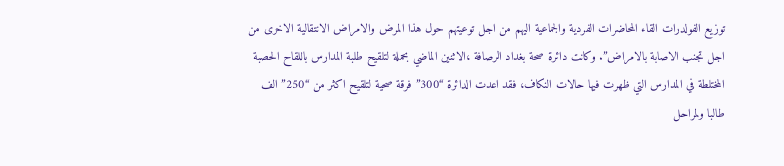توزيع الفولدرات القاء المحاضرات الفردية والجماعية اليهم من اجل توعيتهم حول هذا المرض والامراض الانتقالية الاخرى من اجل تجنب الاصابة بالامراض”. وكانت دائرة صحة بغداد الرصافة ،الاثنين الماضي بحملة لتلقيح طلبة المدارس باللقاح الحصبة المختلطة في المدارس التي ظهرت فيها حالات النكاف، فقد اعدت الدائرة “300” فرقة صحية لتلقيح اكثر من “250” الف طالبا ولمراحل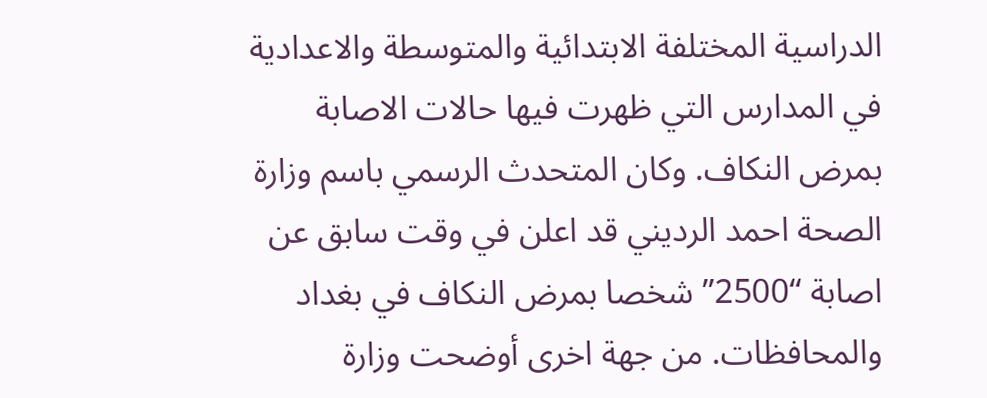الدراسية المختلفة الابتدائية والمتوسطة والاعدادية في المدارس التي ظهرت فيها حالات الاصابة بمرض النكاف. وكان المتحدث الرسمي باسم وزارة الصحة احمد الرديني قد اعلن في وقت سابق عن اصابة “2500” شخصا بمرض النكاف في بغداد والمحافظات. من جهة اخرى أوضحت وزارة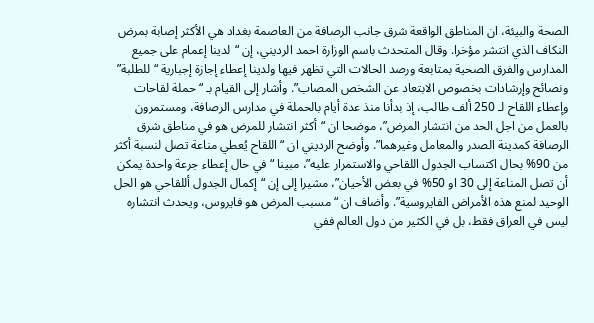الصحة والبيئة، ان المناطق الواقعة شرق جانب الرصافة من العاصمة بغداد هي الأكثر إصابة بمرض النكاف الذي انتشر مؤخرا. وقال المتحدث باسم الوزارة احمد الرديني، إن “لدينا إعمام على جميع المدارس والفرق الصحية بمتابعة ورصد الحالات التي تظهر فيها ولدينا إعطاء إجازة إجبارية “للطلبة” ونصائح وإرشادات بخصوص الابتعاد عن الشخص المصاب”. وأشار إلى القيام بـ “حملة لقاحات وإعطاء اللقاح لـ 250 ألف طالب، إذ بدأنا منذ عدة أيام بالحملة في مدارس الرصافة، ومستمرون بالعمل من اجل الحد من انتشار المرض”، موضحا ان “أكثر انتشار للمرض هو في مناطق شرق الرصافة كمدينة الصدر والمعامل وغيرهما”. وأوضح الرديني ان “اللقاح يُعطي مناعة تصل لنسبة أكثر من 90% بحال اكتساب الجدول اللقاحي والاستمرار عليه”، مبينا “في حال إعطاء جرعة واحدة يمكن أن تصل المناعة إلى 30 او 50% في بعض الأحيان”، مشيرا إلى إن “إكمال الجدول أللقاحي هو الحل الوحيد لمنع هذه الأمراض الفايروسية”. وأضاف ان “مسبب المرض هو فايروس، ويحدث انتشاره ليس في العراق فقط، بل في الكثير من دول العالم ففي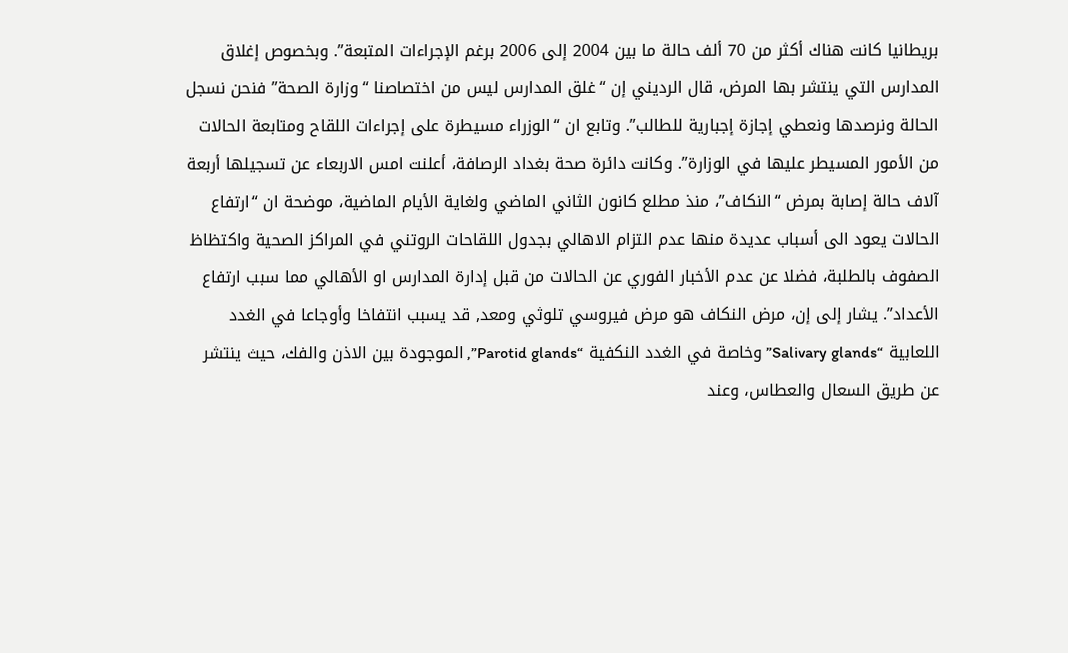بريطانيا كانت هناك أكثر من 70 ألف حالة ما بين 2004 إلى 2006 برغم الإجراءات المتبعة”. وبخصوص إغلاق المدارس التي ينتشر بها المرض، قال الرديني إن “غلق المدارس ليس من اختصاصنا “وزارة الصحة” فنحن نسجل الحالة ونرصدها ونعطي إجازة إجبارية للطالب”. وتابع ان “الوزراء مسيطرة على إجراءات اللقاح ومتابعة الحالات من الأمور المسيطر عليها في الوزارة”. وكانت دائرة صحة بغداد الرصافة، أعلنت امس الاربعاء عن تسجيلها أربعة آلاف حالة إصابة بمرض “النكاف”، منذ مطلع كانون الثاني الماضي ولغاية الأيام الماضية، موضحة ان “ارتفاع الحالات يعود الى أسباب عديدة منها عدم التزام الاهالي بجدول اللقاحات الروتني في المراكز الصحية واكتظاظ الصفوف بالطلبة، فضلا عن عدم الأخبار الفوري عن الحالات من قبل إدارة المدارس او الأهالي مما سبب ارتفاع الأعداد”. يشار إلى إن، مرض النكاف هو مرض فيروسي تلوثي ومعد, قد يسبب انتفاخا وأوجاعا في الغدد اللعابية “Salivary glands” وخاصة في الغدد النكفية “Parotid glands”, الموجودة بين الاذن والفك، حيث ينتشر عن طريق السعال والعطاس، وعند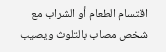اقتسام الطعام أو الشراب مع شخص مصاب بالتلوث ويصيب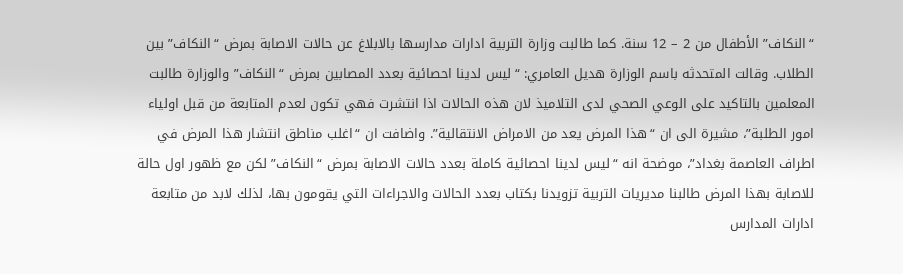“النكاف” الأطفال من 2 – 12 سنة. كما طالبت وزارة التربية ادارات مدارسها بالابلاغ عن حالات الاصابة بمرض “النكاف” بين الطلاب. وقالت المتحدثه باسم الوزارة هديل العامري: “ليس لدينا احصائية بعدد المصابين بمرض “النكاف” والوزارة طالبت المعلمين بالتاكيد على الوعي الصحي لدى التلاميذ لان هذه الحالات اذا انتشرت فهي تكون لعدم المتابعة من قبل اولياء امور الطلبة”، مشيرة الى ان “هذا المرض يعد من الامراض الانتقالية”. واضافت ان “اغلب مناطق انتشار هذا المرض في اطراف العاصمة بغداد”، موضحة انه “ليس لدينا احصائية كاملة بعدد حالات الاصابة بمرض “النكاف” لكن مع ظهور اول حالة للاصابة بهذا المرض طالبنا مديريات التربية تزويدنا بكتاب بعدد الحالات والاجراءات التي يقومون بها، لذلك لابد من متابعة ادارات المدارس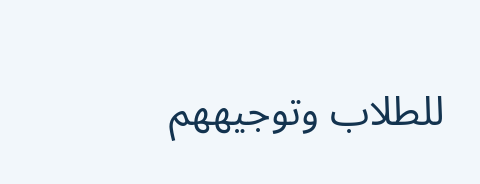للطلاب وتوجيههم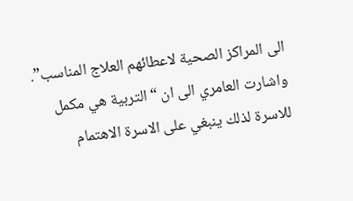الى المراكز الصحية لاعطائهم العلاج المناسب”. واشارت العامري الى ان “التربية هي مكمل للاسرة لذلك ينبغي على الاسرة الاهتمام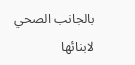بالجانب الصحي لابنائها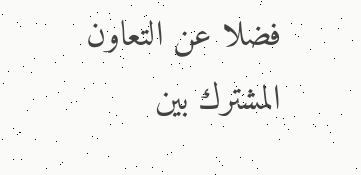فضلا عن التعاون المشترك بين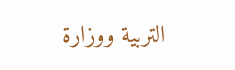التربية ووزارة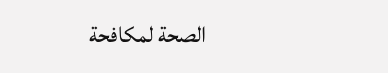الصحة لمكافحة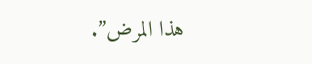هذا المرض”.